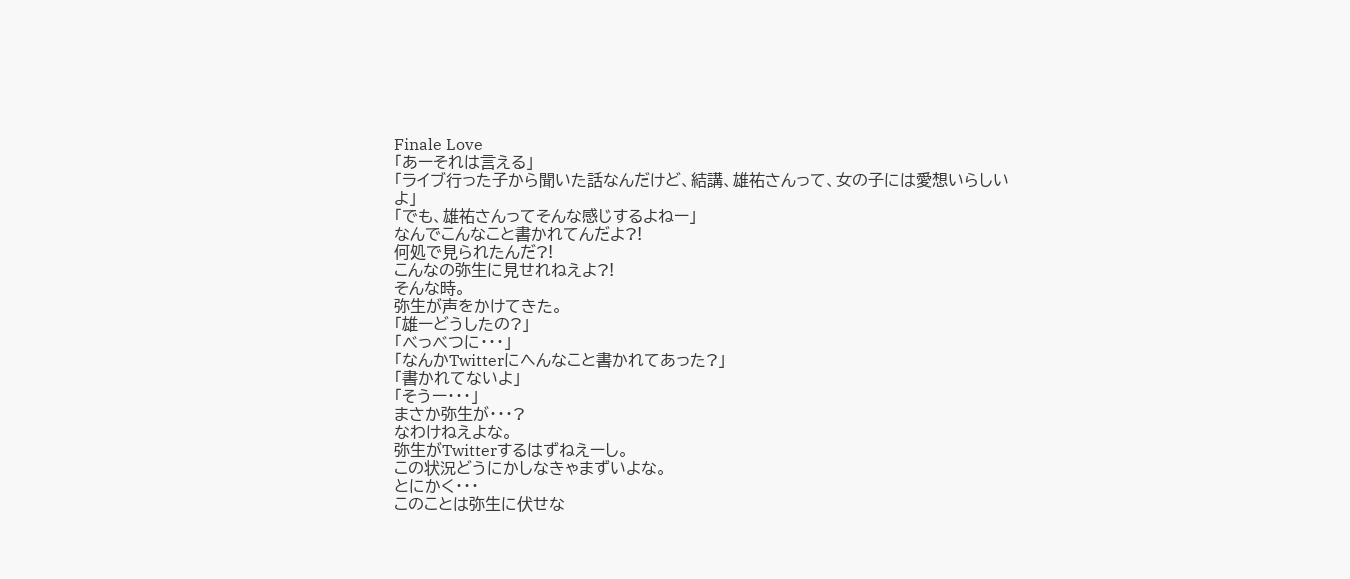Finale Love
「あーそれは言える」
「ライブ行った子から聞いた話なんだけど、結講、雄祐さんって、女の子には愛想いらしいよ」
「でも、雄祐さんってそんな感じするよねー」
なんでこんなこと書かれてんだよ?!
何処で見られたんだ?!
こんなの弥生に見せれねえよ?!
そんな時。
弥生が声をかけてきた。
「雄ーどうしたの?」
「べっべつに・・・」
「なんかTwitterにへんなこと書かれてあった?」
「書かれてないよ」
「そうー・・・」
まさか弥生が・・・?
なわけねえよな。
弥生がTwitterするはずねえーし。
この状況どうにかしなきゃまずいよな。
とにかく・・・
このことは弥生に伏せな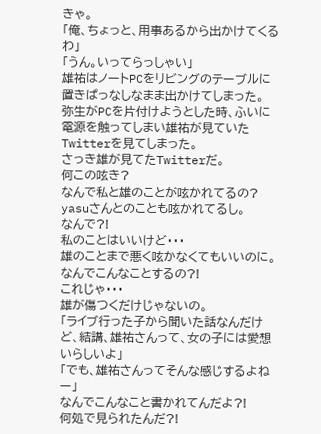きゃ。
「俺、ちょっと、用事あるから出かけてくるわ」
「うん。いってらっしゃい」
雄祐はノートPCをリビングのテーブルに置きぱっなしなまま出かけてしまった。
弥生がPCを片付けようとした時、ふいに電源を触ってしまい雄祐が見ていたTwitterを見てしまった。
さっき雄が見てたTwitterだ。
何この呟き?
なんで私と雄のことが呟かれてるの?
yasuさんとのことも呟かれてるし。
なんで?!
私のことはいいけど・・・
雄のことまで悪く呟かなくてもいいのに。
なんでこんなことするの?!
これじゃ・・・
雄が傷つくだけじゃないの。
「ライブ行った子から聞いた話なんだけど、結講、雄祐さんって、女の子には愛想いらしいよ」
「でも、雄祐さんってそんな感じするよねー」
なんでこんなこと書かれてんだよ?!
何処で見られたんだ?!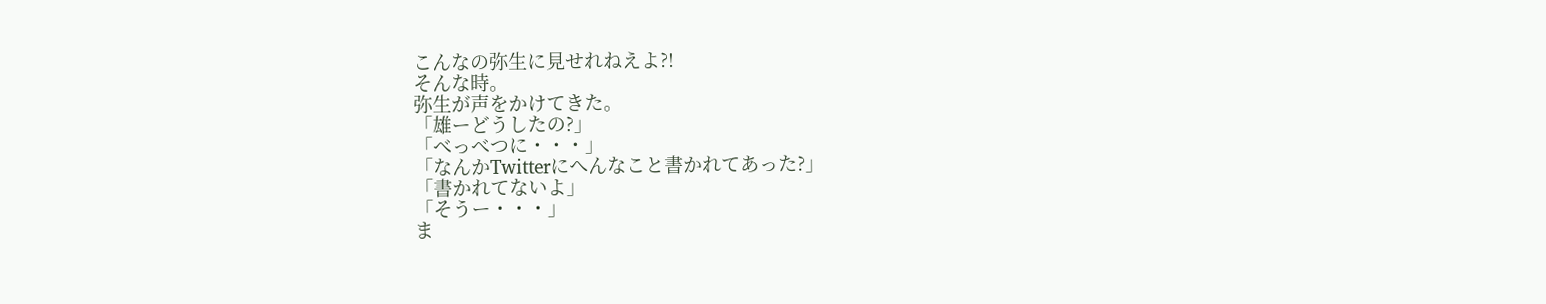こんなの弥生に見せれねえよ?!
そんな時。
弥生が声をかけてきた。
「雄ーどうしたの?」
「べっべつに・・・」
「なんかTwitterにへんなこと書かれてあった?」
「書かれてないよ」
「そうー・・・」
ま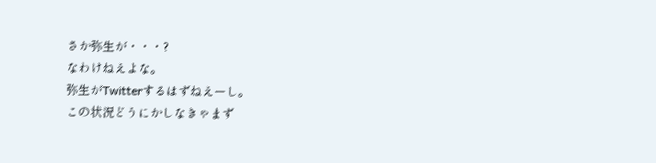さか弥生が・・・?
なわけねえよな。
弥生がTwitterするはずねえーし。
この状況どうにかしなきゃまず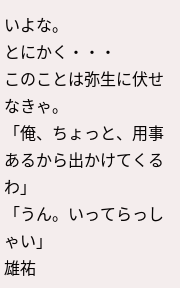いよな。
とにかく・・・
このことは弥生に伏せなきゃ。
「俺、ちょっと、用事あるから出かけてくるわ」
「うん。いってらっしゃい」
雄祐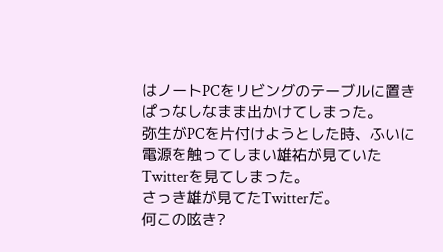はノートPCをリビングのテーブルに置きぱっなしなまま出かけてしまった。
弥生がPCを片付けようとした時、ふいに電源を触ってしまい雄祐が見ていたTwitterを見てしまった。
さっき雄が見てたTwitterだ。
何この呟き?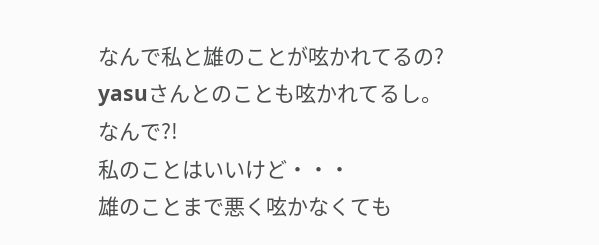なんで私と雄のことが呟かれてるの?
yasuさんとのことも呟かれてるし。
なんで?!
私のことはいいけど・・・
雄のことまで悪く呟かなくても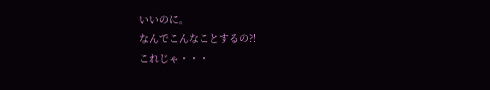いいのに。
なんでこんなことするの?!
これじゃ・・・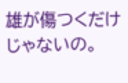雄が傷つくだけじゃないの。